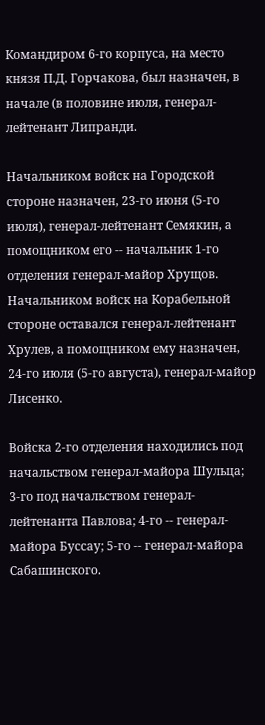Командиром 6-го корпуса, на место князя П.Д. Горчакова, был назначен, в начале (в половине июля, генерал-лейтенант Липранди.

Начальником войск на Городской стороне назначен, 23-го июня (5-го июля), генерал-лейтенант Семякин, а помощником его -- начальник 1-го отделения генерал-майор Хрущов. Начальником войск на Корабельной стороне оставался генерал-лейтенант Хрулев, а помощником ему назначен, 24-го июля (5-го августа), генерал-майор Лисенко.

Войска 2-го отделения находились под начальством генерал-майора Шульца; 3-го под начальством генерал-лейтенанта Павлова; 4-го -- генерал-майора Буссау; 5-го -- генерал-майора Сабашинского.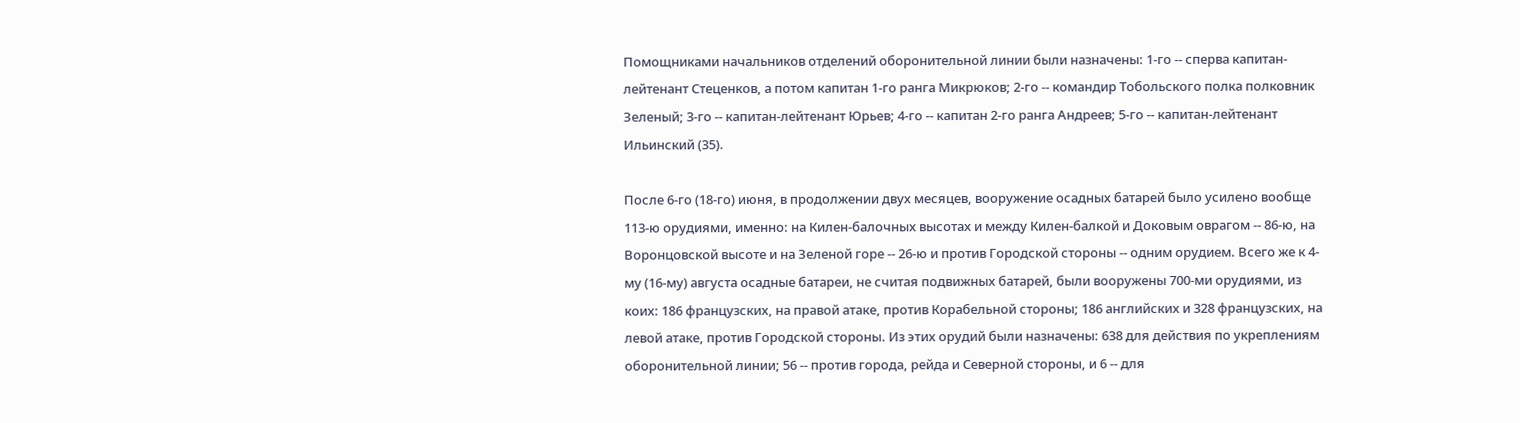Помощниками начальников отделений оборонительной линии были назначены: 1-го -- сперва капитан-лейтенант Стеценков, а потом капитан 1-го ранга Микрюков; 2-го -- командир Тобольского полка полковник Зеленый; 3-го -- капитан-лейтенант Юрьев; 4-го -- капитан 2-го ранга Андреев; 5-го -- капитан-лейтенант Ильинский (35).

После 6-го (18-го) июня, в продолжении двух месяцев, вооружение осадных батарей было усилено вообще 113-ю орудиями, именно: на Килен-балочных высотах и между Килен-балкой и Доковым оврагом -- 86-ю, на Воронцовской высоте и на Зеленой горе -- 26-ю и против Городской стороны -- одним орудием. Всего же к 4-му (16-му) августа осадные батареи, не считая подвижных батарей, были вооружены 700-ми орудиями, из коих: 186 французских, на правой атаке, против Корабельной стороны; 186 английских и 328 французских, на левой атаке, против Городской стороны. Из этих орудий были назначены: 638 для действия по укреплениям оборонительной линии; 56 -- против города, рейда и Северной стороны, и 6 -- для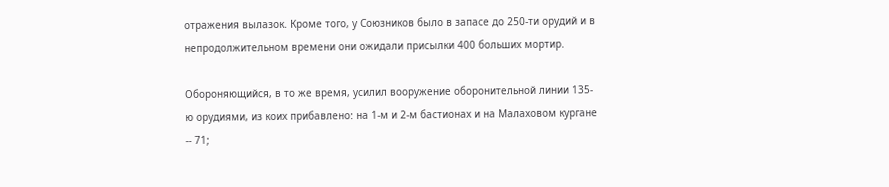отражения вылазок. Кроме того, у Союзников было в запасе до 250-ти орудий и в непродолжительном времени они ожидали присылки 400 больших мортир.

Обороняющийся, в то же время, усилил вооружение оборонительной линии 135-ю орудиями, из коих прибавлено: на 1-м и 2-м бастионах и на Малаховом кургане -- 71;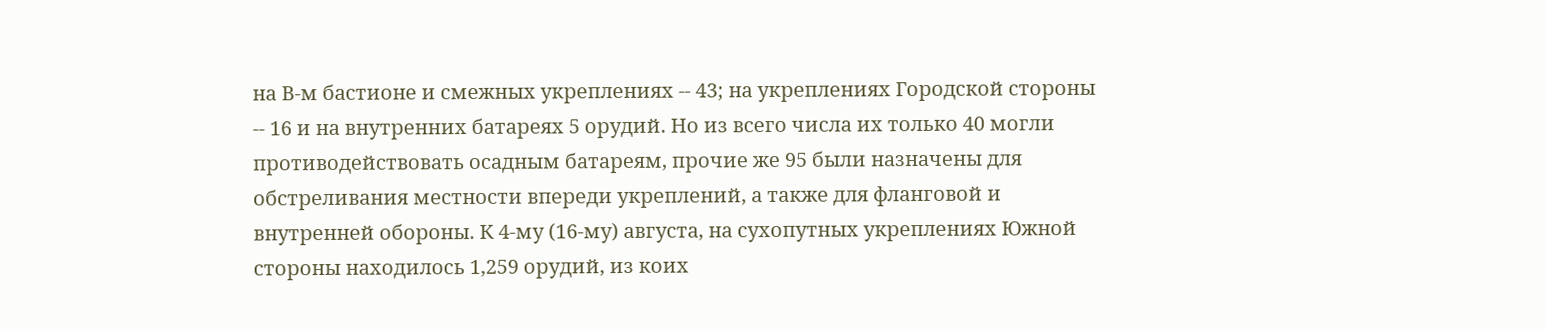на В-м бастионе и смежных укреплениях -- 43; на укреплениях Городской стороны -- 16 и на внутренних батареях 5 орудий. Но из всего числа их только 40 могли противодействовать осадным батареям, прочие же 95 были назначены для обстреливания местности впереди укреплений, а также для фланговой и внутренней обороны. К 4-му (16-му) августа, на сухопутных укреплениях Южной стороны находилось 1,259 орудий, из коих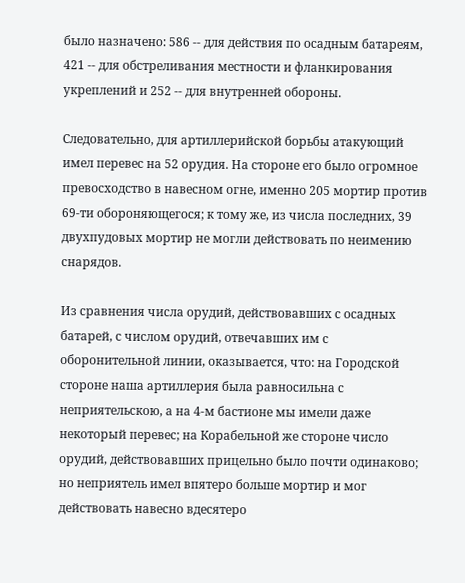было назначено: 586 -- для действия по осадным батареям, 421 -- для обстреливания местности и фланкирования укреплений и 252 -- для внутренней обороны.

Следовательно, для артиллерийской борьбы атакующий имел перевес на 52 орудия. На стороне его было огромное превосходство в навесном огне, именно 205 мортир против 69-ти обороняющегося; к тому же, из числа последних, 39 двухпудовых мортир не могли действовать по неимению снарядов.

Из сравнения числа орудий, действовавших с осадных батарей, с числом орудий, отвечавших им с оборонительной линии, оказывается, что: на Городской стороне наша артиллерия была равносильна с неприятельскою, а на 4-м бастионе мы имели даже некоторый перевес; на Корабельной же стороне число орудий, действовавших прицельно было почти одинаково; но неприятель имел впятеро больше мортир и мог действовать навесно вдесятеро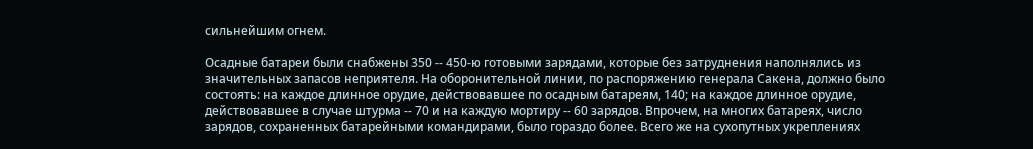сильнейшим огнем.

Осадные батареи были снабжены 350 -- 450-ю готовыми зарядами, которые без затруднения наполнялись из значительных запасов неприятеля. На оборонительной линии, по распоряжению генерала Сакена, должно было состоять: на каждое длинное орудие, действовавшее по осадным батареям, 140; на каждое длинное орудие, действовавшее в случае штурма -- 70 и на каждую мортиру -- 60 зарядов. Впрочем, на многих батареях, число зарядов, сохраненных батарейными командирами, было гораздо более. Всего же на сухопутных укреплениях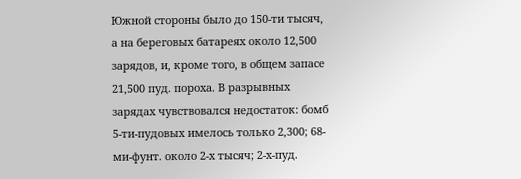Южной стороны было до 150-ти тысяч, а на береговых батареях около 12,500 зарядов, и, кроме того, в общем запасе 21,500 пуд. пороха. В разрывных зарядах чувствовался недостаток: бомб 5-ти-пудовых имелось только 2,300; 68-ми-фунт. около 2-х тысяч; 2-х-пуд.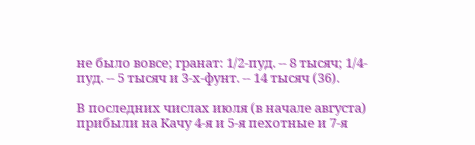не было вовсе; гранат: 1/2-пуд. -- 8 тысяч; 1/4-пуд. -- 5 тысяч и 3-х-фунт. -- 14 тысяч (36).

В последних числах июля (в начале августа) прибыли на Качу 4-я и 5-я пехотные и 7-я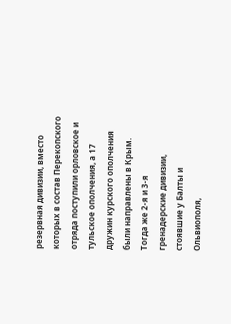резервная дивизии, вместо которых в состав Перекопского отряда поступили орловское и тульское ополчения, а 17 дружин курского ополчения были направлены в Крым. Тогда же 2-я и 3-я гренадерские дивизии, стоявшие у Балты и Ольвиополя,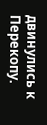двинулись к Перекопу.